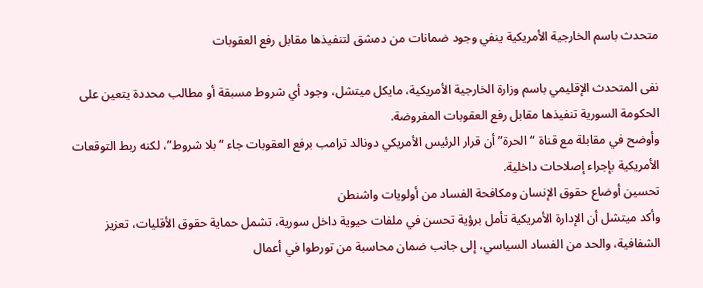متحدث باسم الخارجية الأمريكية ينفي وجود ضمانات من دمشق لتنفيذها مقابل رفع العقوبات

نفى المتحدث الإقليمي باسم وزارة الخارجية الأمريكية، مايكل ميتشل، وجود أي شروط مسبقة أو مطالب محددة يتعين على الحكومة السورية تنفيذها مقابل رفع العقوبات المفروضة.
وأوضح في مقابلة مع قناة “الحرة” أن قرار الرئيس الأمريكي دونالد ترامب برفع العقوبات جاء “بلا شروط”، لكنه ربط التوقعات الأمريكية بإجراء إصلاحات داخلية.
تحسين أوضاع حقوق الإنسان ومكافحة الفساد من أولويات واشنطن
وأكد ميتشل أن الإدارة الأمريكية تأمل برؤية تحسن في ملفات حيوية داخل سورية، تشمل حماية حقوق الأقليات، تعزيز الشفافية، والحد من الفساد السياسي، إلى جانب ضمان محاسبة من تورطوا في أعمال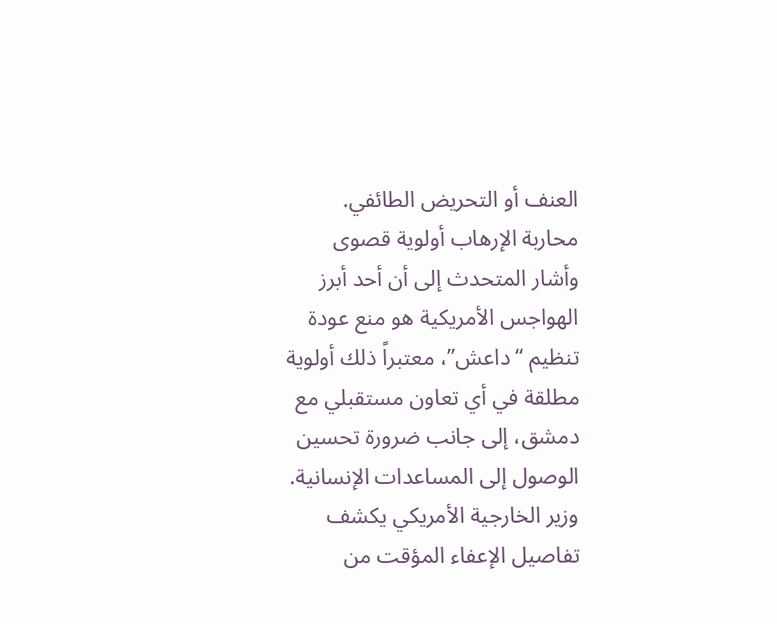العنف أو التحريض الطائفي.
محاربة الإرهاب أولوية قصوى
وأشار المتحدث إلى أن أحد أبرز الهواجس الأمريكية هو منع عودة تنظيم “داعش”، معتبراً ذلك أولوية مطلقة في أي تعاون مستقبلي مع دمشق، إلى جانب ضرورة تحسين الوصول إلى المساعدات الإنسانية.
وزير الخارجية الأمريكي يكشف تفاصيل الإعفاء المؤقت من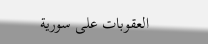العقوبات على سورية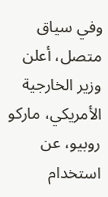وفي سياق متصل، أعلن وزير الخارجية الأمريكي، ماركو روبيو، عن استخدام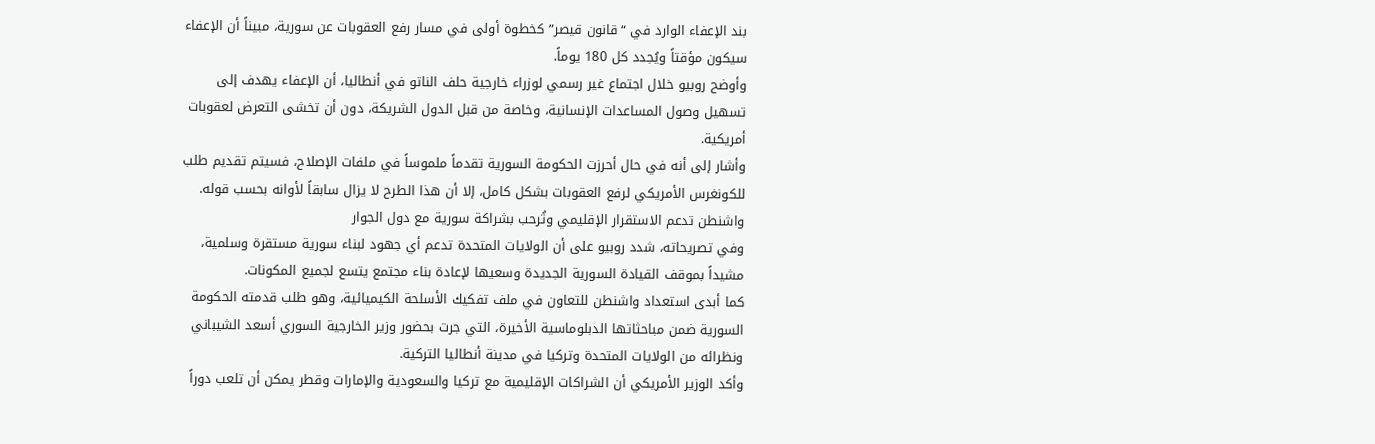بند الإعفاء الوارد في “قانون قيصر” كخطوة أولى في مسار رفع العقوبات عن سورية، مبيناً أن الإعفاء سيكون مؤقتاً ويُجدد كل 180 يوماً.
وأوضح روبيو خلال اجتماع غير رسمي لوزراء خارجية حلف الناتو في أنطاليا، أن الإعفاء يهدف إلى تسهيل وصول المساعدات الإنسانية، وخاصة من قبل الدول الشريكة، دون أن تخشى التعرض لعقوبات أمريكية.
وأشار إلى أنه في حال أحرزت الحكومة السورية تقدماً ملموساً في ملفات الإصلاح، فسيتم تقديم طلب للكونغرس الأمريكي لرفع العقوبات بشكل كامل، إلا أن هذا الطرح لا يزال سابقاً لأوانه بحسب قوله.
واشنطن تدعم الاستقرار الإقليمي وتُرحب بشراكة سورية مع دول الجوار
وفي تصريحاته، شدد روبيو على أن الولايات المتحدة تدعم أي جهود لبناء سورية مستقرة وسلمية، مشيداً بموقف القيادة السورية الجديدة وسعيها لإعادة بناء مجتمع يتسع لجميع المكونات.
كما أبدى استعداد واشنطن للتعاون في ملف تفكيك الأسلحة الكيميائية، وهو طلب قدمته الحكومة السورية ضمن مباحثاتها الدبلوماسية الأخيرة، التي جرت بحضور وزير الخارجية السوري أسعد الشيباني ونظرائه من الولايات المتحدة وتركيا في مدينة أنطاليا التركية.
وأكد الوزير الأمريكي أن الشراكات الإقليمية مع تركيا والسعودية والإمارات وقطر يمكن أن تلعب دوراً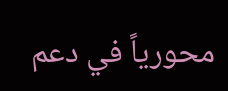محورياً في دعم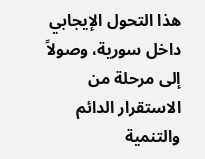هذا التحول الإيجابي داخل سورية، وصولاً إلى مرحلة من الاستقرار الدائم والتنمية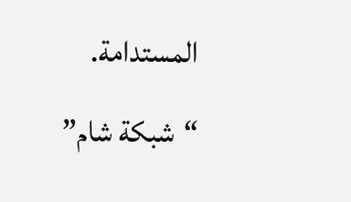المستدامة.
“شبكة شام”